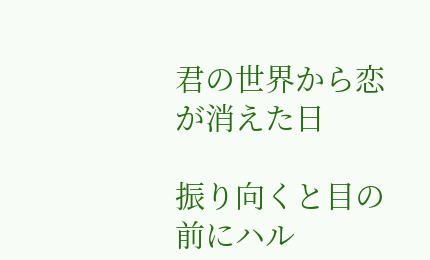君の世界から恋が消えた日

振り向くと目の前にハル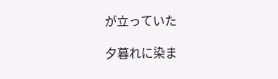が立っていた

夕暮れに染ま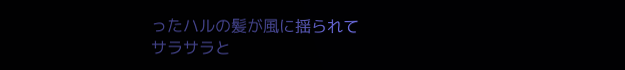ったハルの髪が風に揺られて
サラサラと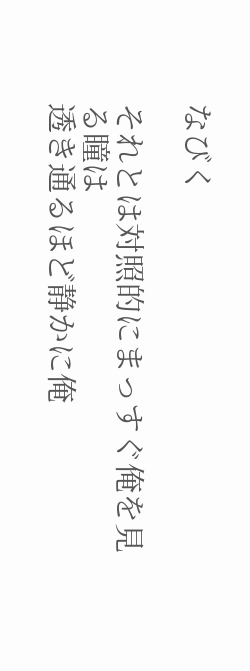なびく

それとは対照的にまっすぐ俺を見る瞳は
透き通るほど静かに俺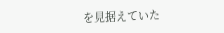を見据えていた